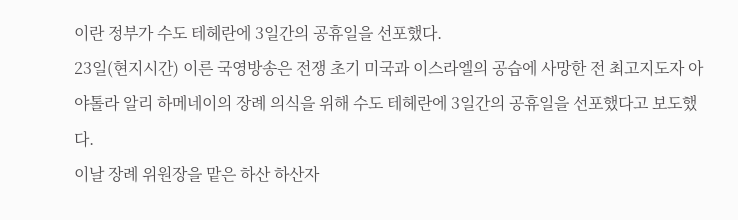이란 정부가 수도 테헤란에 3일간의 공휴일을 선포했다.
23일(현지시간) 이른 국영방송은 전쟁 초기 미국과 이스라엘의 공습에 사망한 전 최고지도자 아야톨라 알리 하메네이의 장례 의식을 위해 수도 테헤란에 3일간의 공휴일을 선포했다고 보도했다.
이날 장례 위원장을 맡은 하산 하산자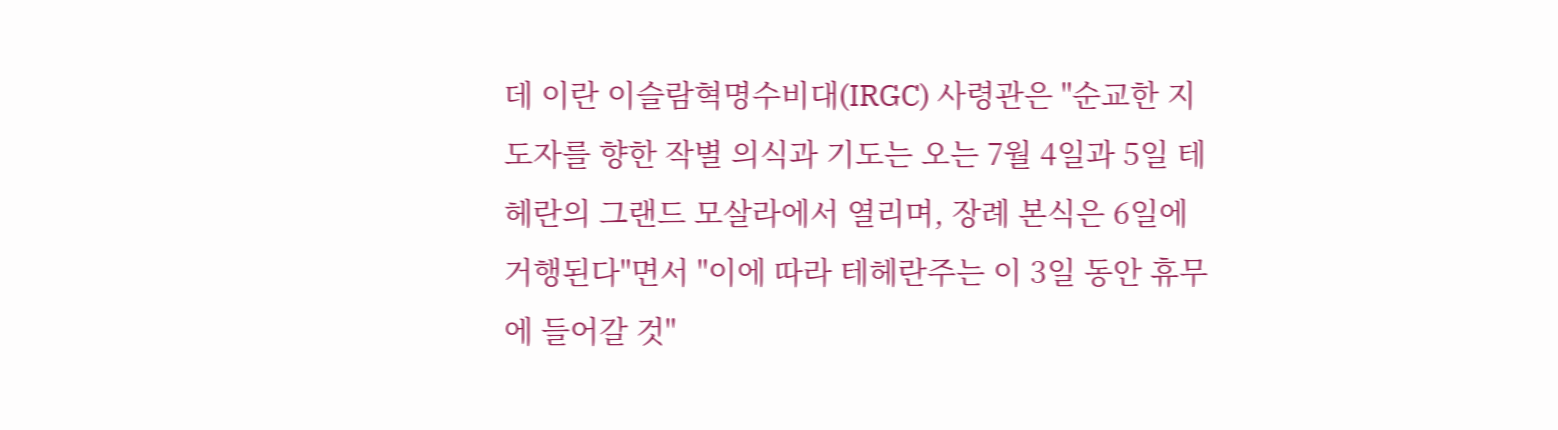데 이란 이슬람혁명수비대(IRGC) 사령관은 "순교한 지도자를 향한 작별 의식과 기도는 오는 7월 4일과 5일 테헤란의 그랜드 모살라에서 열리며, 장례 본식은 6일에 거행된다"면서 "이에 따라 테헤란주는 이 3일 동안 휴무에 들어갈 것"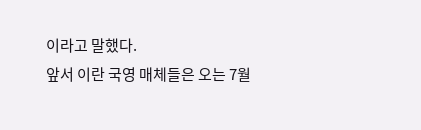이라고 말했다.
앞서 이란 국영 매체들은 오는 7월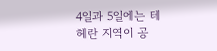4일과 5일에는 테헤란 지역이 공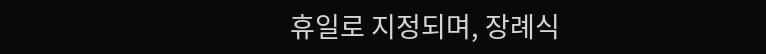휴일로 지정되며, 장례식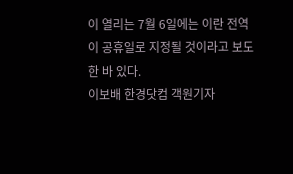이 열리는 7월 6일에는 이란 전역이 공휴일로 지정될 것이라고 보도한 바 있다.
이보배 한경닷컴 객원기자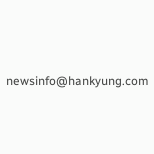newsinfo@hankyung.com